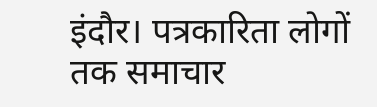इंदौर। पत्रकारिता लोगों तक समाचार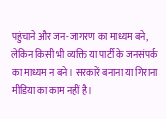पहुंचाने और जन-जागरण का माध्यम बने, लेकिन किसी भी व्यक्ति या पार्टी के जनसंपर्क का माध्यम न बने। सरकारें बनाना या गिराना मीडिया का काम नहीं है।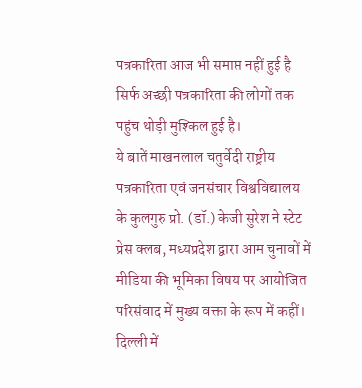पत्रकारिता आज भी समाप्त नहीं हुई है सिर्फ अच्छी पत्रकारिता की लोगों तक पहुंच थोड़ी मुश्किल हुई है।
ये बातें माखनलाल चतुर्वेदी राष्ट्रीय पत्रकारिता एवं जनसंचार विश्वविद्यालय के कुलगुरु प्रो. (डॉ.) केजी सुरेश ने स्टेट प्रेस क्लब, मध्यप्रदेश द्वारा आम चुनावों में मीडिया की भूमिका विषय पर आयोजित परिसंवाद में मुख्य वक्ता के रूप में कहीं। दिल्ली में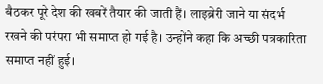बैठकर पूरे देश की खबरें तैयार की जाती हैं। लाइब्रेरी जाने या संदर्भ रखने की परंपरा भी समाप्त हो गई है। उन्होंने कहा कि अच्छी पत्रकारिता समाप्त नहीं हुई।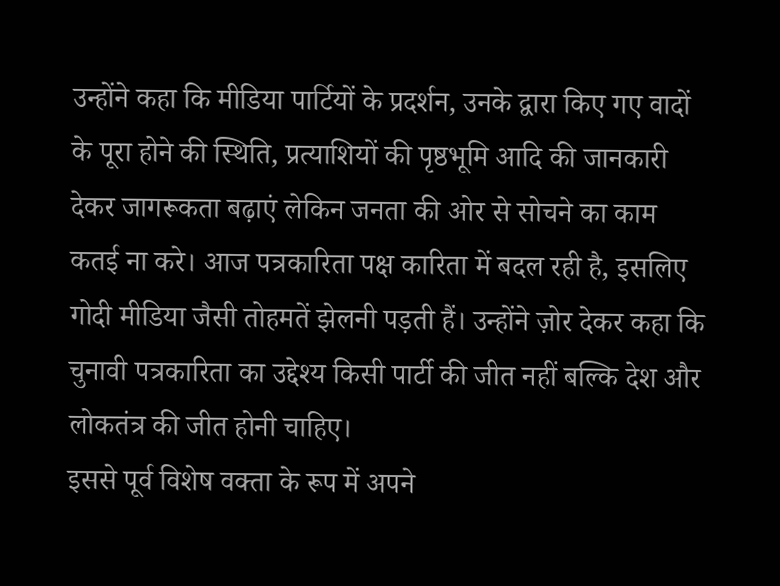उन्होंने कहा कि मीडिया पार्टियों के प्रदर्शन, उनके द्वारा किए गए वादों के पूरा होने की स्थिति, प्रत्याशियों की पृष्ठभूमि आदि की जानकारी देकर जागरूकता बढ़ाएं लेकिन जनता की ओर से सोचने का काम कतई ना करे। आज पत्रकारिता पक्ष कारिता में बदल रही है, इसलिए गोदी मीडिया जैसी तोहमतें झेलनी पड़ती हैं। उन्होंने ज़ोर देकर कहा कि चुनावी पत्रकारिता का उद्देश्य किसी पार्टी की जीत नहीं बल्कि देश और लोकतंत्र की जीत होनी चाहिए।
इससे पूर्व विशेष वक्ता के रूप में अपने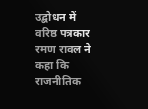उद्बोधन में वरिष्ठ पत्रकार रमण रावल ने कहा कि राजनीतिक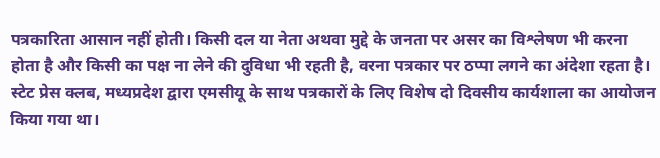पत्रकारिता आसान नहीं होती। किसी दल या नेता अथवा मुद्दे के जनता पर असर का विश्लेषण भी करना होता है और किसी का पक्ष ना लेने की दुविधा भी रहती है, वरना पत्रकार पर ठप्पा लगने का अंदेशा रहता है। स्टेट प्रेस क्लब, मध्यप्रदेश द्वारा एमसीयू के साथ पत्रकारों के लिए विशेष दो दिवसीय कार्यशाला का आयोजन किया गया था।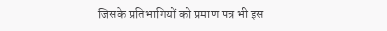जिसके प्रतिभागियों को प्रमाण पत्र भी इस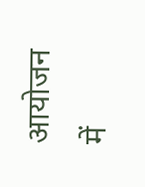आयोजन में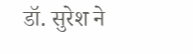डॉ. सुरेश ने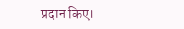प्रदान किए।